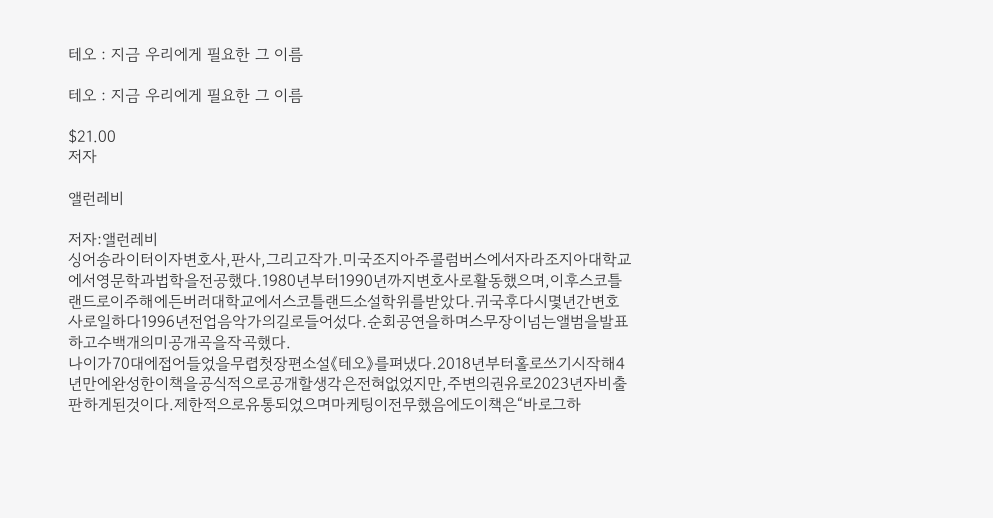테오 : 지금 우리에게 필요한 그 이름

테오 : 지금 우리에게 필요한 그 이름

$21.00
저자

앨런레비

저자:앨런레비
싱어송라이터이자변호사,판사,그리고작가.미국조지아주콜럼버스에서자라조지아대학교에서영문학과법학을전공했다.1980년부터1990년까지변호사로활동했으며,이후스코틀랜드로이주해에든버러대학교에서스코틀랜드소설학위를받았다.귀국후다시몇년간변호사로일하다1996년전업음악가의길로들어섰다.순회공연을하며스무장이넘는앨범을발표하고수백개의미공개곡을작곡했다.
나이가70대에접어들었을무렵첫장편소설《테오》를펴냈다.2018년부터홀로쓰기시작해4년만에완성한이책을공식적으로공개할생각은전혀없었지만,주변의권유로2023년자비출판하게된것이다.제한적으로유통되었으며마케팅이전무했음에도이책은“바로그하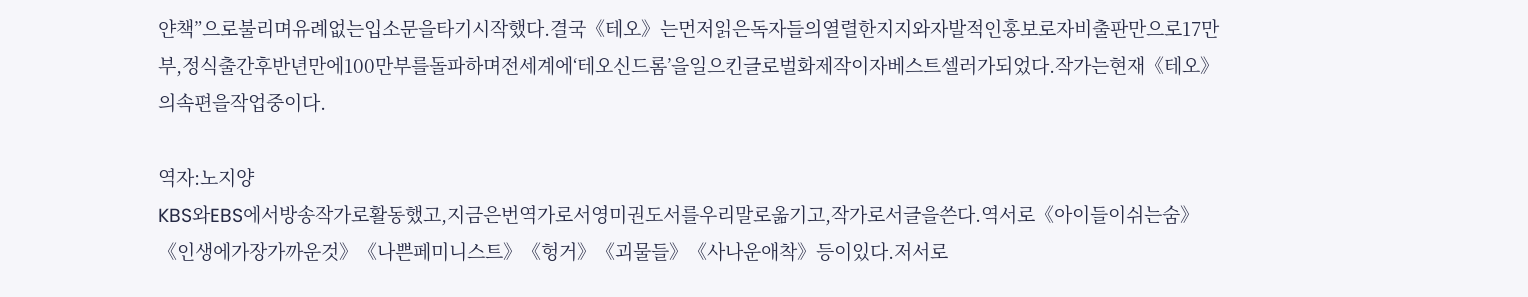얀책”으로불리며유례없는입소문을타기시작했다.결국《테오》는먼저읽은독자들의열렬한지지와자발적인홍보로자비출판만으로17만부,정식출간후반년만에100만부를돌파하며전세계에‘테오신드롬’을일으킨글로벌화제작이자베스트셀러가되었다.작가는현재《테오》의속편을작업중이다.

역자:노지양
KBS와EBS에서방송작가로활동했고,지금은번역가로서영미권도서를우리말로옮기고,작가로서글을쓴다.역서로《아이들이쉬는숨》《인생에가장가까운것》《나쁜페미니스트》《헝거》《괴물들》《사나운애착》등이있다.저서로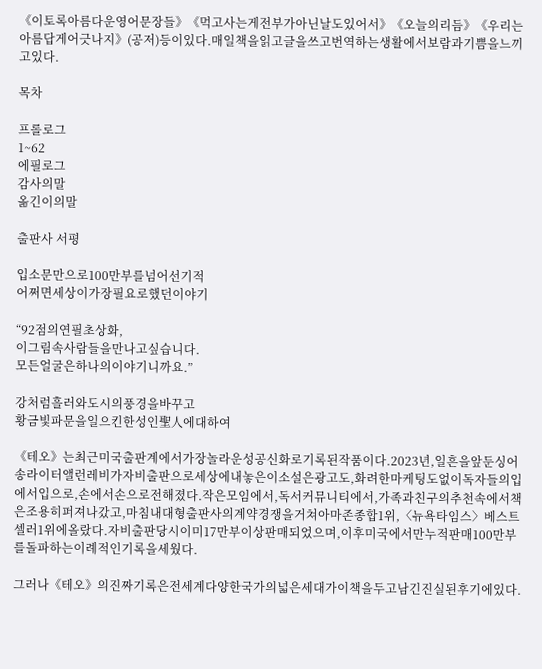《이토록아름다운영어문장들》《먹고사는게전부가아닌날도있어서》《오늘의리듬》《우리는아름답게어긋나지》(공저)등이있다.매일책을읽고글을쓰고번역하는생활에서보람과기쁨을느끼고있다.

목차

프롤로그
1~62
에필로그
감사의말
옮긴이의말

출판사 서평

입소문만으로100만부를넘어선기적
어쩌면세상이가장필요로했던이야기

“92점의연필초상화,
이그림속사람들을만나고싶습니다.
모든얼굴은하나의이야기니까요.”

강처럼흘러와도시의풍경을바꾸고
황금빛파문을일으킨한성인聖人에대하여

《테오》는최근미국출판계에서가장놀라운성공신화로기록된작품이다.2023년,일흔을앞둔싱어송라이터앨런레비가자비출판으로세상에내놓은이소설은광고도,화려한마케팅도없이독자들의입에서입으로,손에서손으로전해졌다.작은모임에서,독서커뮤니티에서,가족과친구의추천속에서책은조용히퍼져나갔고,마침내대형출판사의계약경쟁을거쳐아마존종합1위,〈뉴욕타임스〉베스트셀러1위에올랐다.자비출판당시이미17만부이상판매되었으며,이후미국에서만누적판매100만부를돌파하는이례적인기록을세웠다.

그러나《테오》의진짜기록은전세계다양한국가의넓은세대가이책을두고남긴진실된후기에있다.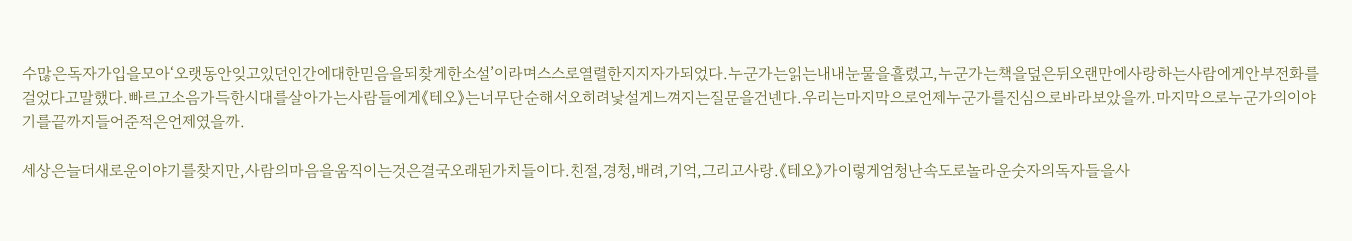수많은독자가입을모아‘오랫동안잊고있던인간에대한믿음을되찾게한소설’이라며스스로열렬한지지자가되었다.누군가는읽는내내눈물을흘렸고,누군가는책을덮은뒤오랜만에사랑하는사람에게안부전화를걸었다고말했다.빠르고소음가득한시대를살아가는사람들에게《테오》는너무단순해서오히려낯설게느껴지는질문을건넨다.우리는마지막으로언제누군가를진심으로바라보았을까.마지막으로누군가의이야기를끝까지들어준적은언제였을까.

세상은늘더새로운이야기를찾지만,사람의마음을움직이는것은결국오래된가치들이다.친절,경청,배려,기억,그리고사랑.《테오》가이렇게엄청난속도로놀라운숫자의독자들을사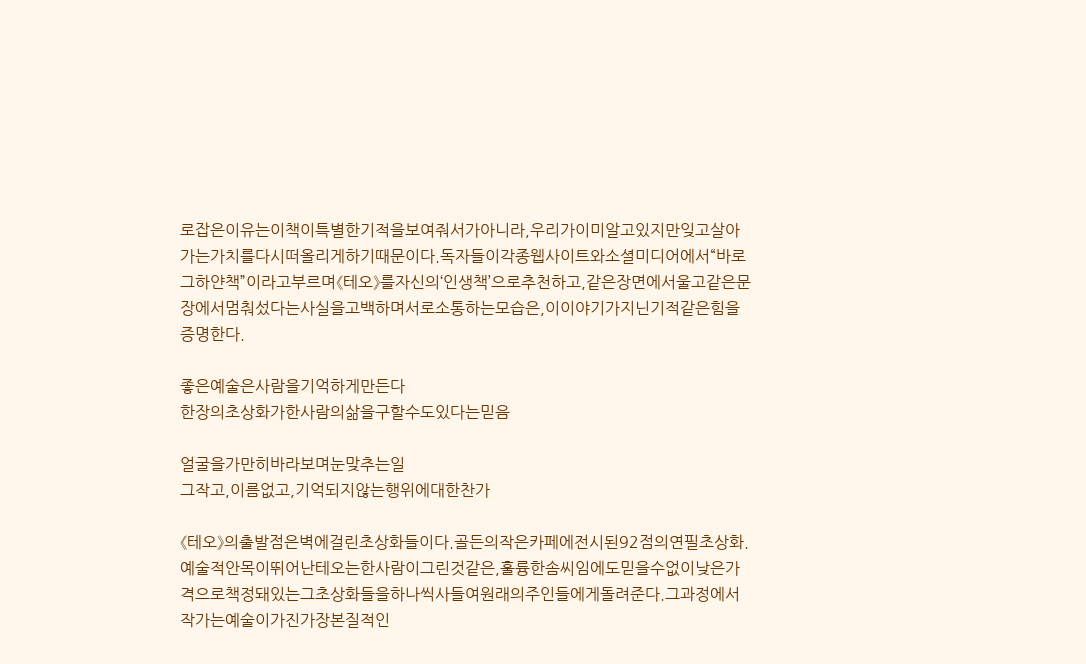로잡은이유는이책이특별한기적을보여줘서가아니라,우리가이미알고있지만잊고살아가는가치를다시떠올리게하기때문이다.독자들이각종웹사이트와소셜미디어에서“바로그하얀책”이라고부르며《테오》를자신의‘인생책’으로추천하고,같은장면에서울고같은문장에서멈춰섰다는사실을고백하며서로소통하는모습은,이이야기가지닌기적같은힘을증명한다.

좋은예술은사람을기억하게만든다
한장의초상화가한사람의삶을구할수도있다는믿음

얼굴을가만히바라보며눈맞추는일
그작고,이름없고,기억되지않는행위에대한찬가

《테오》의출발점은벽에걸린초상화들이다.골든의작은카페에전시된92점의연필초상화.예술적안목이뛰어난테오는한사람이그린것같은,훌륭한솜씨임에도믿을수없이낮은가격으로책정돼있는그초상화들을하나씩사들여원래의주인들에게돌려준다.그과정에서작가는예술이가진가장본질적인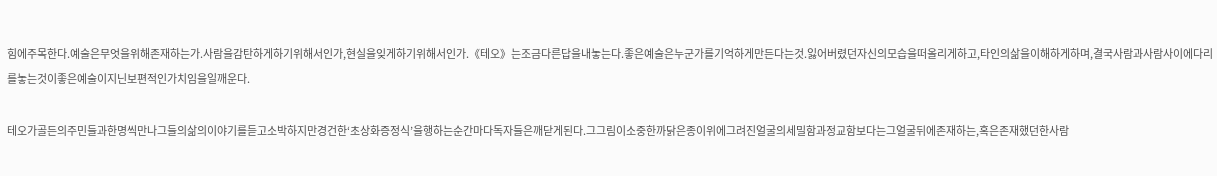힘에주목한다.예술은무엇을위해존재하는가.사람을감탄하게하기위해서인가,현실을잊게하기위해서인가.《테오》는조금다른답을내놓는다.좋은예술은누군가를기억하게만든다는것.잃어버렸던자신의모습을떠올리게하고,타인의삶을이해하게하며,결국사람과사람사이에다리를놓는것이좋은예술이지닌보편적인가치임을일깨운다.

테오가골든의주민들과한명씩만나그들의삶의이야기를듣고소박하지만경건한‘초상화증정식’을행하는순간마다독자들은깨닫게된다.그그림이소중한까닭은종이위에그려진얼굴의세밀함과정교함보다는그얼굴뒤에존재하는,혹은존재했던한사람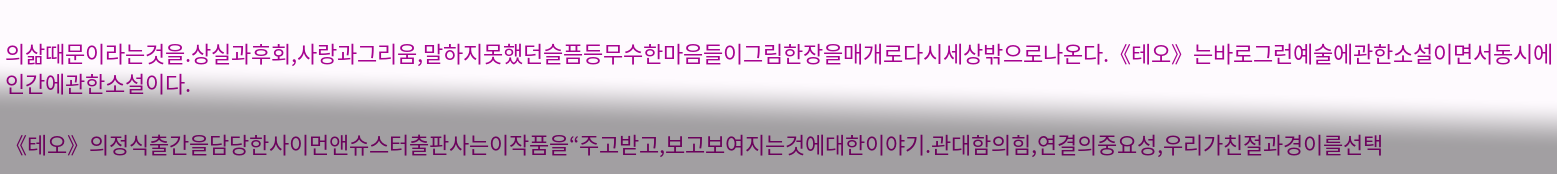의삶때문이라는것을.상실과후회,사랑과그리움,말하지못했던슬픔등무수한마음들이그림한장을매개로다시세상밖으로나온다.《테오》는바로그런예술에관한소설이면서동시에인간에관한소설이다.

《테오》의정식출간을담당한사이먼앤슈스터출판사는이작품을“주고받고,보고보여지는것에대한이야기.관대함의힘,연결의중요성,우리가친절과경이를선택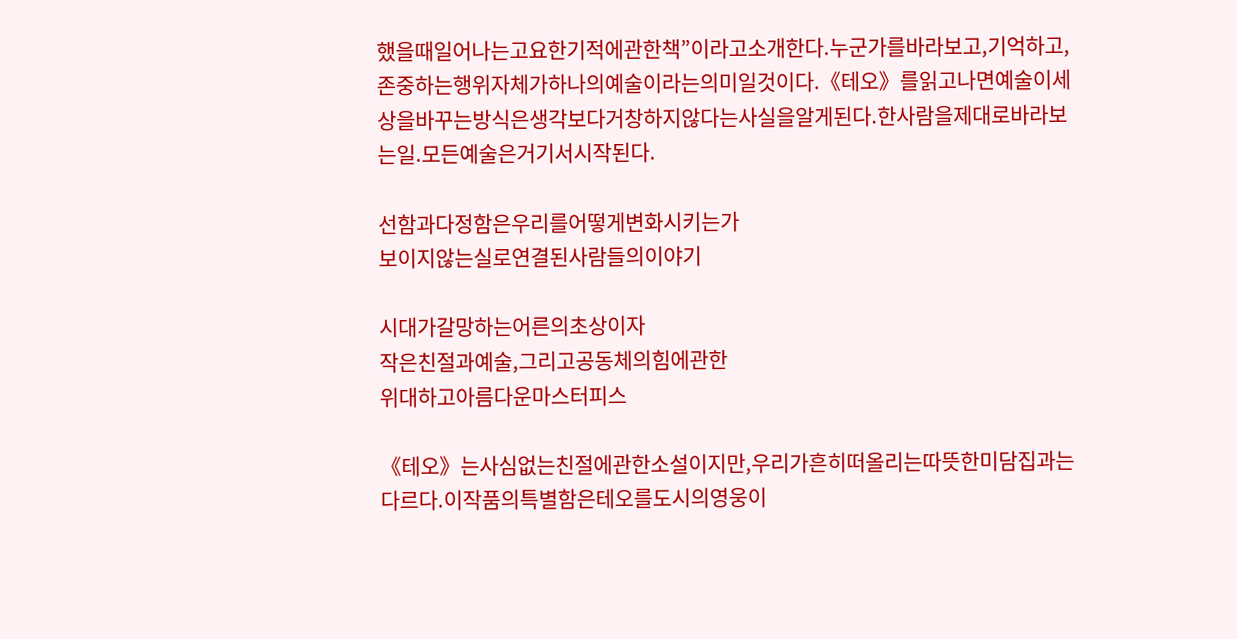했을때일어나는고요한기적에관한책”이라고소개한다.누군가를바라보고,기억하고,존중하는행위자체가하나의예술이라는의미일것이다.《테오》를읽고나면예술이세상을바꾸는방식은생각보다거창하지않다는사실을알게된다.한사람을제대로바라보는일.모든예술은거기서시작된다.

선함과다정함은우리를어떻게변화시키는가
보이지않는실로연결된사람들의이야기

시대가갈망하는어른의초상이자
작은친절과예술,그리고공동체의힘에관한
위대하고아름다운마스터피스

《테오》는사심없는친절에관한소설이지만,우리가흔히떠올리는따뜻한미담집과는다르다.이작품의특별함은테오를도시의영웅이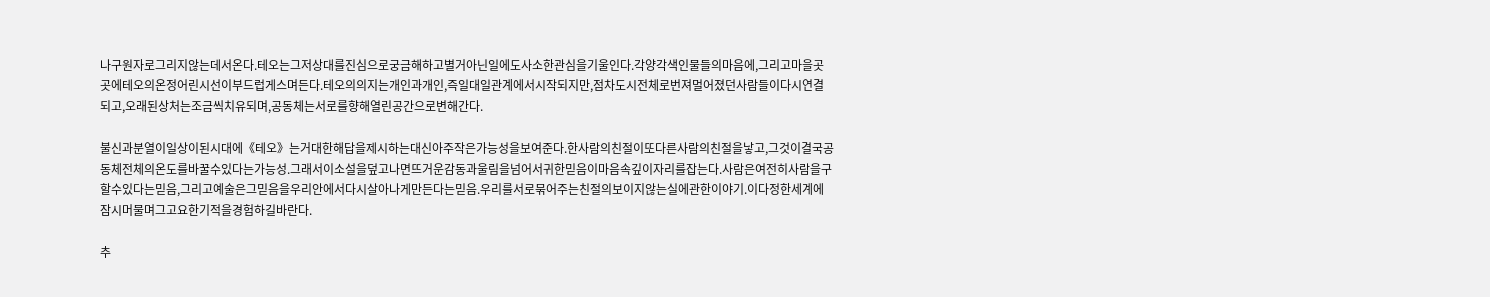나구원자로그리지않는데서온다.테오는그저상대를진심으로궁금해하고별거아닌일에도사소한관심을기울인다.각양각색인물들의마음에,그리고마을곳곳에테오의온정어린시선이부드럽게스며든다.테오의의지는개인과개인,즉일대일관계에서시작되지만,점차도시전체로번져멀어졌던사람들이다시연결되고,오래된상처는조금씩치유되며,공동체는서로를향해열린공간으로변해간다.

불신과분열이일상이된시대에《테오》는거대한해답을제시하는대신아주작은가능성을보여준다.한사람의친절이또다른사람의친절을낳고,그것이결국공동체전체의온도를바꿀수있다는가능성.그래서이소설을덮고나면뜨거운감동과울림을넘어서귀한믿음이마음속깊이자리를잡는다.사람은여전히사람을구할수있다는믿음,그리고예술은그믿음을우리안에서다시살아나게만든다는믿음.우리를서로묶어주는친절의보이지않는실에관한이야기.이다정한세계에잠시머물며그고요한기적을경험하길바란다.

추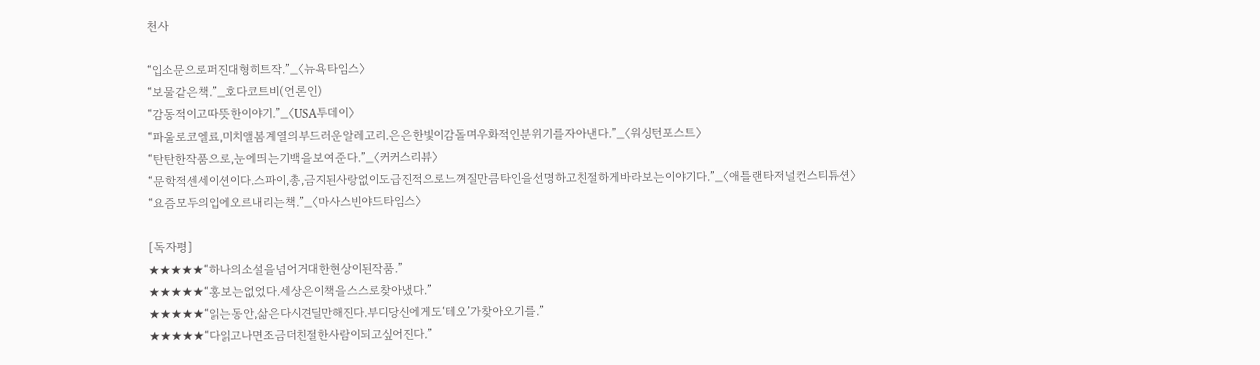천사

“입소문으로퍼진대형히트작.”_〈뉴욕타임스〉
“보물같은책.”_호다코트비(언론인)
“감동적이고따뜻한이야기.”_〈USA투데이〉
“파울로코엘료,미치앨봄계열의부드러운알레고리.은은한빛이감돌며우화적인분위기를자아낸다.”_〈워싱턴포스트〉
“탄탄한작품으로,눈에띄는기백을보여준다.”_〈커커스리뷰〉
“문학적센세이션이다.스파이,총,금지된사랑없이도급진적으로느껴질만큼타인을선명하고친절하게바라보는이야기다.”_〈애틀랜타저널컨스티튜션〉
“요즘모두의입에오르내리는책.”_〈마사스빈야드타임스〉

[독자평]
★★★★★“하나의소설을넘어거대한현상이된작품.”
★★★★★“홍보는없었다.세상은이책을스스로찾아냈다.”
★★★★★“읽는동안,삶은다시견딜만해진다.부디당신에게도‘테오’가찾아오기를.”
★★★★★“다읽고나면조금더친절한사람이되고싶어진다.”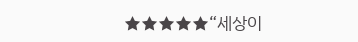★★★★★“세상이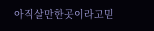아직살만한곳이라고믿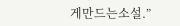게만드는소설.”